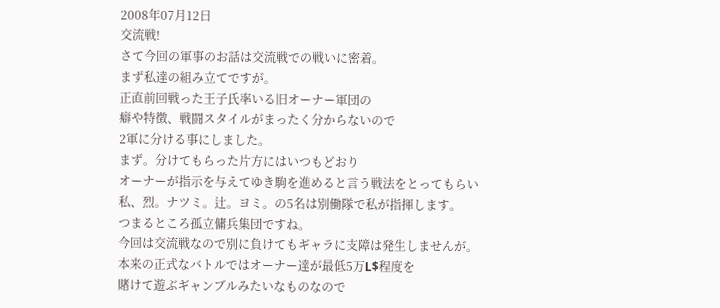2008年07月12日
交流戦!
さて今回の軍事のお話は交流戦での戦いに密着。
まず私達の組み立てですが。
正直前回戦った王子氏率いる旧オーナー軍団の
癖や特徴、戦闘スタイルがまったく分からないので
2軍に分ける事にしました。
まず。分けてもらった片方にはいつもどおり
オーナーが指示を与えてゆき駒を進めると言う戦法をとってもらい
私、烈。ナツミ。辻。ヨミ。の5名は別働隊で私が指揮します。
つまるところ孤立傭兵集団ですね。
今回は交流戦なので別に負けてもギャラに支障は発生しませんが。
本来の正式なバトルではオーナー達が最低5万L$程度を
賭けて遊ぶギャンブルみたいなものなので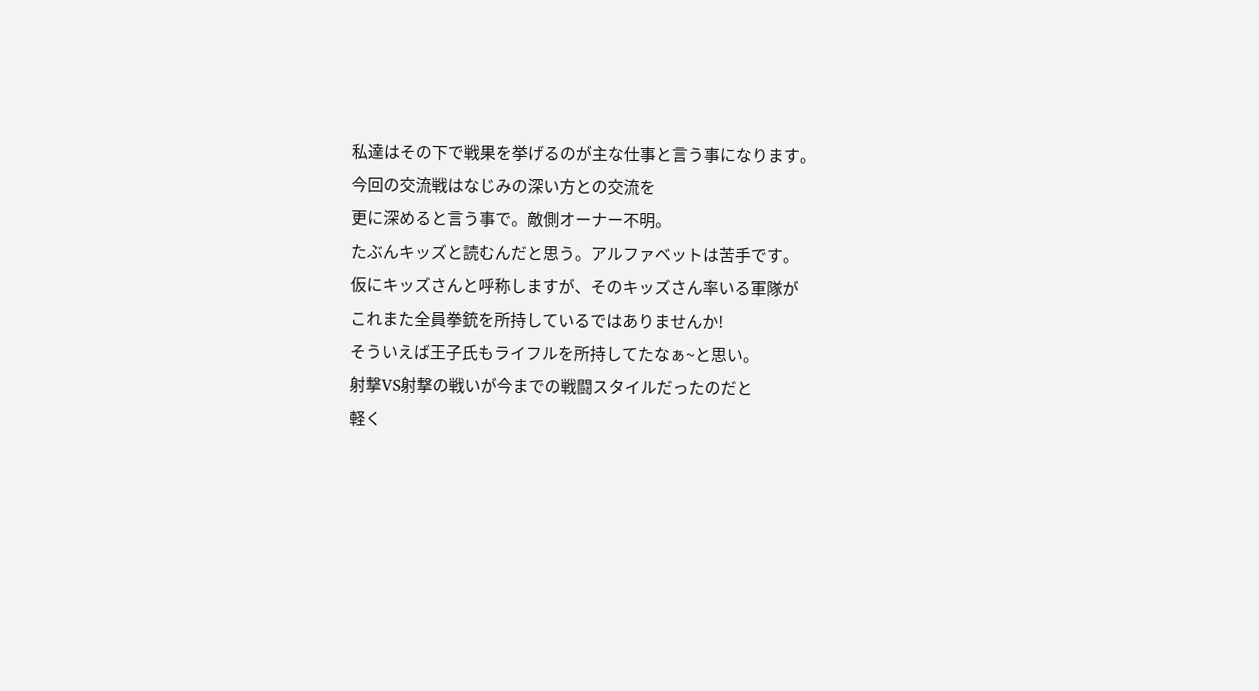私達はその下で戦果を挙げるのが主な仕事と言う事になります。
今回の交流戦はなじみの深い方との交流を
更に深めると言う事で。敵側オーナー不明。
たぶんキッズと読むんだと思う。アルファベットは苦手です。
仮にキッズさんと呼称しますが、そのキッズさん率いる軍隊が
これまた全員拳銃を所持しているではありませんか!
そういえば王子氏もライフルを所持してたなぁ~と思い。
射撃VS射撃の戦いが今までの戦闘スタイルだったのだと
軽く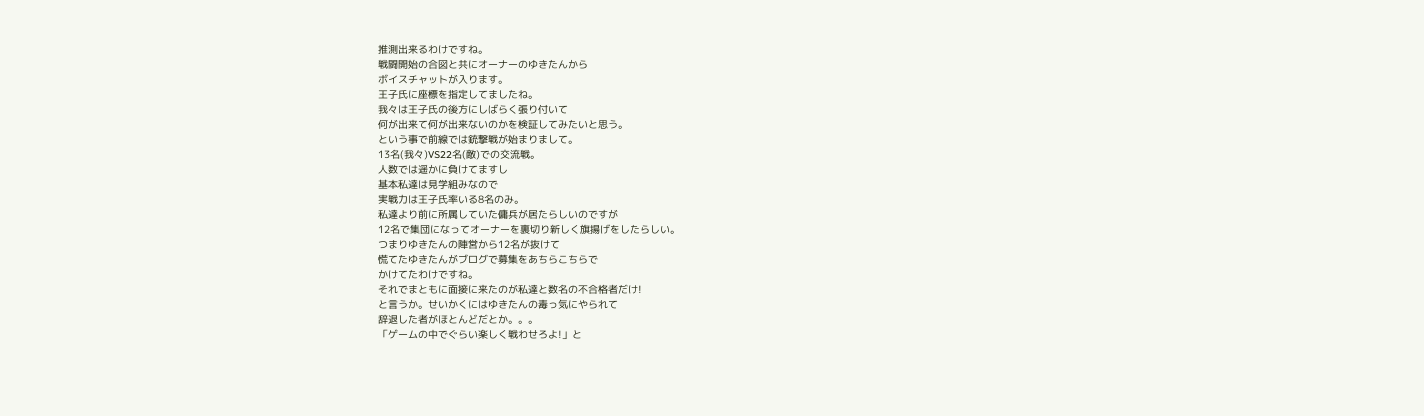推測出来るわけですね。
戦闘開始の合図と共にオーナーのゆきたんから
ボイスチャットが入ります。
王子氏に座標を指定してましたね。
我々は王子氏の後方にしばらく張り付いて
何が出来て何が出来ないのかを検証してみたいと思う。
という事で前線では銃撃戦が始まりまして。
13名(我々)VS22名(敵)での交流戦。
人数では遥かに負けてますし
基本私達は見学組みなので
実戦力は王子氏率いる8名のみ。
私達より前に所属していた傭兵が居たらしいのですが
12名で集団になってオーナーを裏切り新しく旗揚げをしたらしい。
つまりゆきたんの陣営から12名が抜けて
慌てたゆきたんがブログで募集をあちらこちらで
かけてたわけですね。
それでまともに面接に来たのが私達と数名の不合格者だけ!
と言うか。せいかくにはゆきたんの毒っ気にやられて
辞退した者がほとんどだとか。。。
「ゲームの中でぐらい楽しく戦わせろよ!」と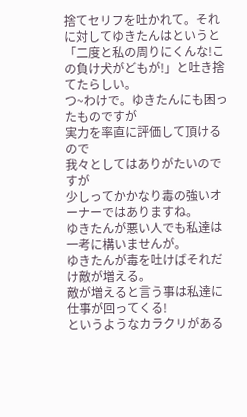捨てセリフを吐かれて。それに対してゆきたんはというと
「二度と私の周りにくんな!この負け犬がどもが!」と吐き捨てたらしい。
つ~わけで。ゆきたんにも困ったものですが
実力を率直に評価して頂けるので
我々としてはありがたいのですが
少しってかかなり毒の強いオーナーではありますね。
ゆきたんが悪い人でも私達は一考に構いませんが。
ゆきたんが毒を吐けばそれだけ敵が増える。
敵が増えると言う事は私達に仕事が回ってくる!
というようなカラクリがある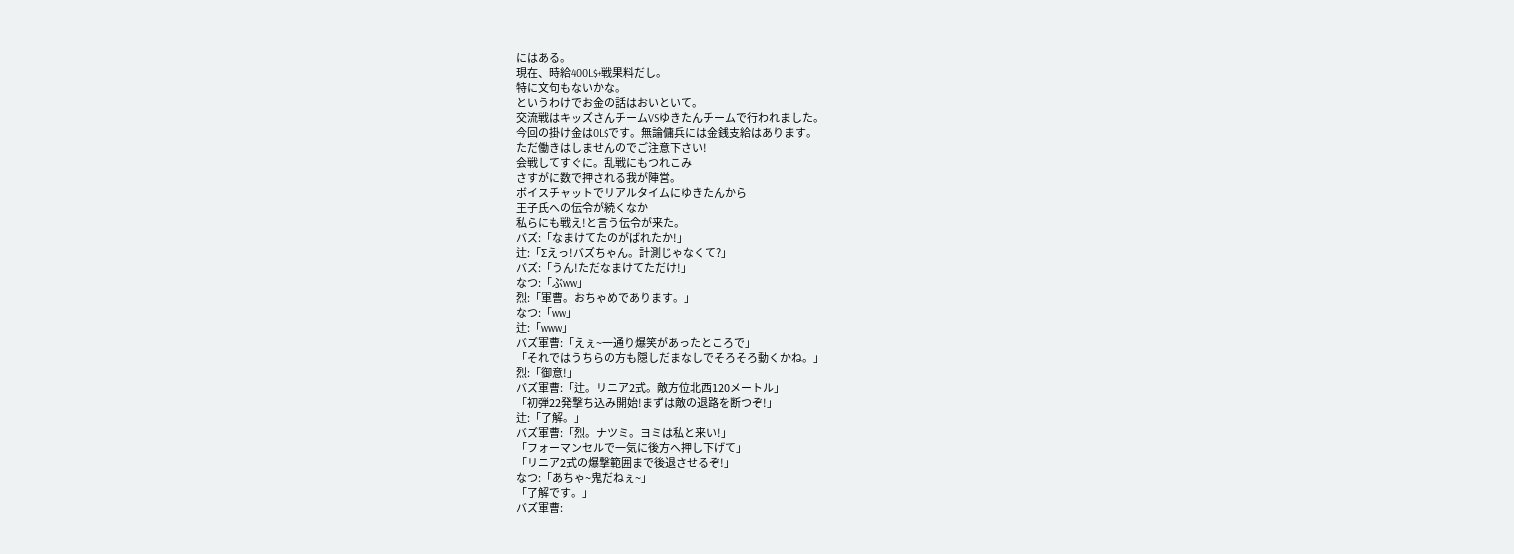にはある。
現在、時給400L$+戦果料だし。
特に文句もないかな。
というわけでお金の話はおいといて。
交流戦はキッズさんチームVSゆきたんチームで行われました。
今回の掛け金は0L$です。無論傭兵には金銭支給はあります。
ただ働きはしませんのでご注意下さい!
会戦してすぐに。乱戦にもつれこみ
さすがに数で押される我が陣営。
ボイスチャットでリアルタイムにゆきたんから
王子氏への伝令が続くなか
私らにも戦え!と言う伝令が来た。
バズ:「なまけてたのがばれたか!」
辻:「Σえっ!バズちゃん。計測じゃなくて?」
バズ:「うん!ただなまけてただけ!」
なつ:「ぶww」
烈:「軍曹。おちゃめであります。」
なつ:「ww」
辻:「www」
バズ軍曹:「えぇ~一通り爆笑があったところで」
「それではうちらの方も隠しだまなしでそろそろ動くかね。」
烈:「御意!」
バズ軍曹:「辻。リニア2式。敵方位北西120メートル」
「初弾22発撃ち込み開始!まずは敵の退路を断つぞ!」
辻:「了解。」
バズ軍曹:「烈。ナツミ。ヨミは私と来い!」
「フォーマンセルで一気に後方へ押し下げて」
「リニア2式の爆撃範囲まで後退させるぞ!」
なつ:「あちゃ~鬼だねぇ~」
「了解です。」
バズ軍曹: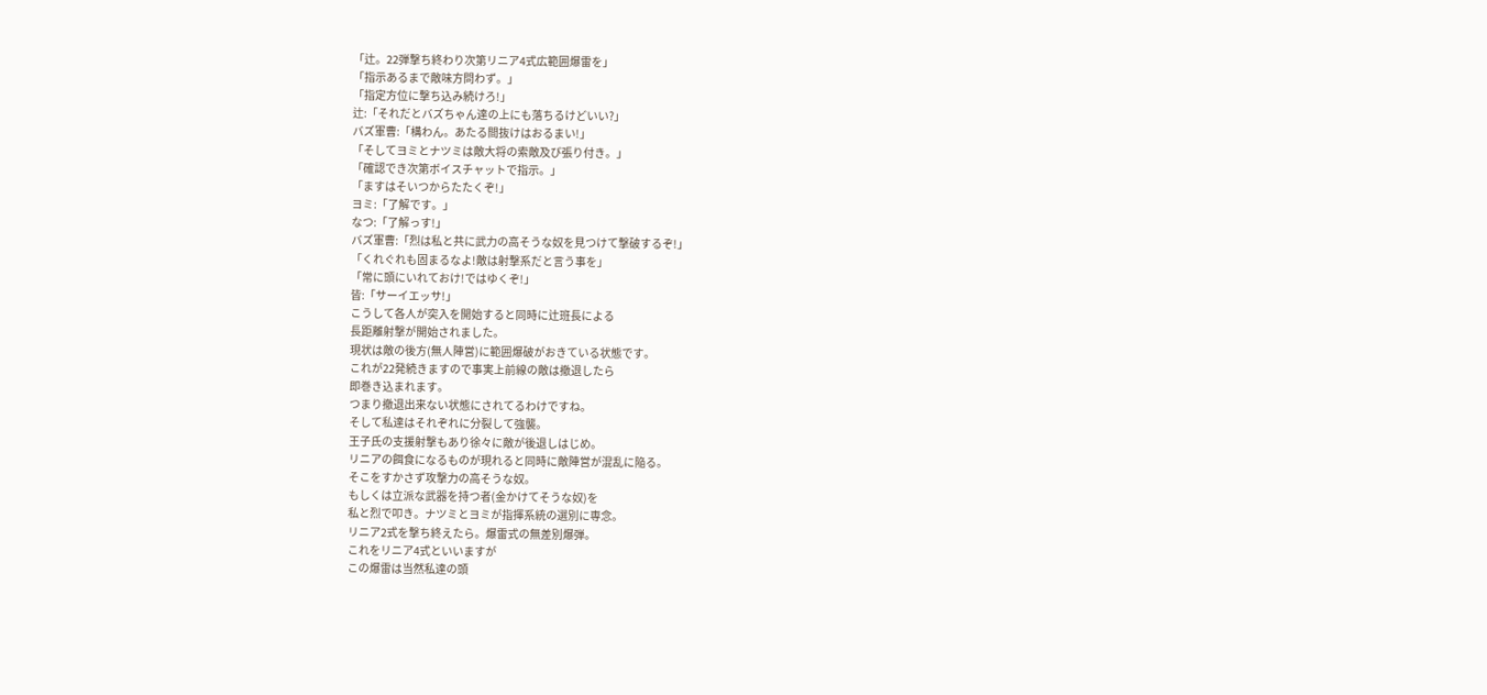「辻。22弾撃ち終わり次第リニア4式広範囲爆雷を」
「指示あるまで敵味方問わず。」
「指定方位に撃ち込み続けろ!」
辻:「それだとバズちゃん達の上にも落ちるけどいい?」
バズ軍曹:「構わん。あたる間抜けはおるまい!」
「そしてヨミとナツミは敵大将の索敵及び張り付き。」
「確認でき次第ボイスチャットで指示。」
「ますはそいつからたたくぞ!」
ヨミ:「了解です。」
なつ:「了解っす!」
バズ軍曹:「烈は私と共に武力の高そうな奴を見つけて撃破するぞ!」
「くれぐれも固まるなよ!敵は射撃系だと言う事を」
「常に頭にいれておけ!ではゆくぞ!」
皆:「サーイエッサ!」
こうして各人が突入を開始すると同時に辻班長による
長距離射撃が開始されました。
現状は敵の後方(無人陣営)に範囲爆破がおきている状態です。
これが22発続きますので事実上前線の敵は撤退したら
即巻き込まれます。
つまり撤退出来ない状態にされてるわけですね。
そして私達はそれぞれに分裂して強襲。
王子氏の支援射撃もあり徐々に敵が後退しはじめ。
リニアの餌食になるものが現れると同時に敵陣営が混乱に陥る。
そこをすかさず攻撃力の高そうな奴。
もしくは立派な武器を持つ者(金かけてそうな奴)を
私と烈で叩き。ナツミとヨミが指揮系統の選別に専念。
リニア2式を撃ち終えたら。爆雷式の無差別爆弾。
これをリニア4式といいますが
この爆雷は当然私達の頭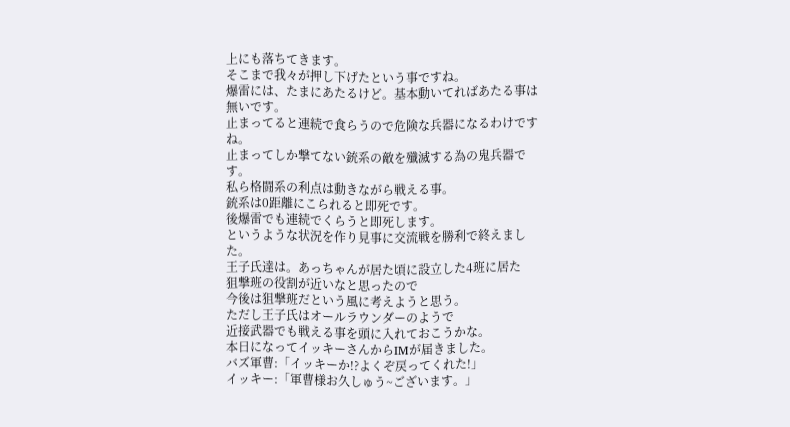上にも落ちてきます。
そこまで我々が押し下げたという事ですね。
爆雷には、たまにあたるけど。基本動いてればあたる事は無いです。
止まってると連続で食らうので危険な兵器になるわけですね。
止まってしか撃てない銃系の敵を殲滅する為の鬼兵器です。
私ら格闘系の利点は動きながら戦える事。
銃系は0距離にこられると即死です。
後爆雷でも連続でくらうと即死します。
というような状況を作り見事に交流戦を勝利で終えました。
王子氏達は。あっちゃんが居た頃に設立した4班に居た
狙撃班の役割が近いなと思ったので
今後は狙撃班だという風に考えようと思う。
ただし王子氏はオールラウンダーのようで
近接武器でも戦える事を頭に入れておこうかな。
本日になってイッキーさんからIMが届きました。
バズ軍曹:「イッキーか!?よくぞ戻ってくれた!」
イッキー:「軍曹様お久しゅう~ございます。」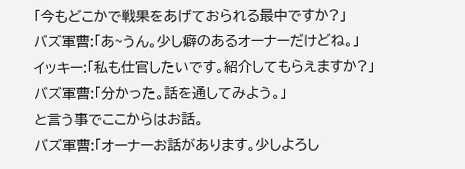「今もどこかで戦果をあげておられる最中ですか?」
バズ軍曹:「あ~うん。少し癖のあるオーナーだけどね。」
イッキー:「私も仕官したいです。紹介してもらえますか?」
バズ軍曹:「分かった。話を通してみよう。」
と言う事でここからはお話。
バズ軍曹:「オーナーお話があります。少しよろし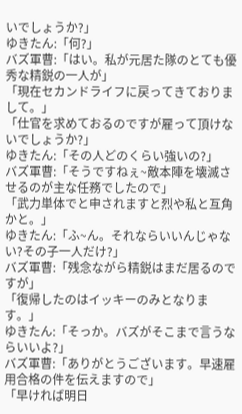いでしょうか?」
ゆきたん:「何?」
バズ軍曹:「はい。私が元居た隊のとても優秀な精鋭の一人が」
「現在セカンドライフに戻ってきておりまして。」
「仕官を求めておるのですが雇って頂けないでしょうか?」
ゆきたん:「その人どのくらい強いの?」
バズ軍曹:「そうですねぇ~敵本陣を壊滅させるのが主な任務でしたので」
「武力単体でと申されますと烈や私と互角かと。」
ゆきたん:「ふ~ん。それならいいんじゃない?その子一人だけ?」
バズ軍曹:「残念ながら精鋭はまだ居るのですが」
「復帰したのはイッキーのみとなります。」
ゆきたん:「そっか。バズがそこまで言うならいいよ?」
バズ軍曹:「ありがとうございます。早速雇用合格の件を伝えますので」
「早ければ明日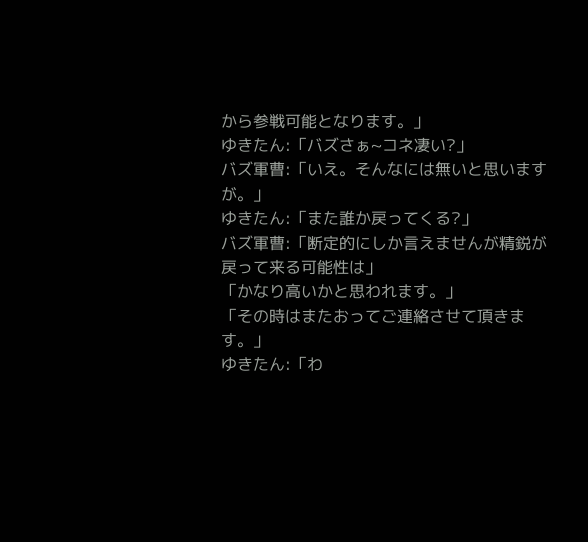から参戦可能となります。」
ゆきたん:「バズさぁ~コネ凄い?」
バズ軍曹:「いえ。そんなには無いと思いますが。」
ゆきたん:「また誰か戻ってくる?」
バズ軍曹:「断定的にしか言えませんが精鋭が戻って来る可能性は」
「かなり高いかと思われます。」
「その時はまたおってご連絡させて頂きます。」
ゆきたん:「わ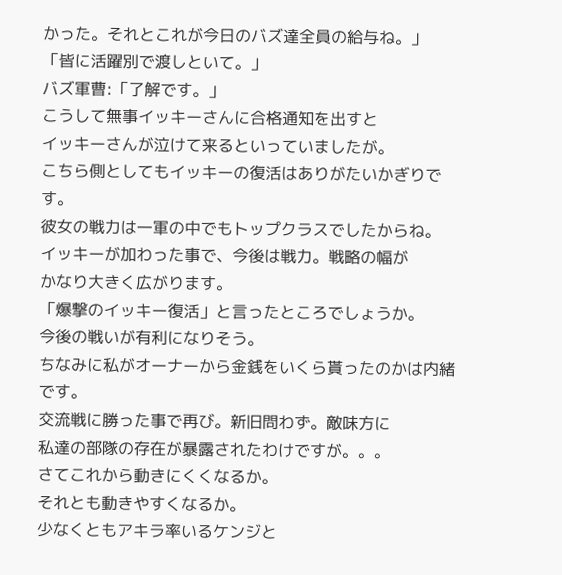かった。それとこれが今日のバズ達全員の給与ね。」
「皆に活躍別で渡しといて。」
バズ軍曹:「了解です。」
こうして無事イッキーさんに合格通知を出すと
イッキーさんが泣けて来るといっていましたが。
こちら側としてもイッキーの復活はありがたいかぎりです。
彼女の戦力は一軍の中でもトップクラスでしたからね。
イッキーが加わった事で、今後は戦力。戦略の幅が
かなり大きく広がります。
「爆撃のイッキー復活」と言ったところでしょうか。
今後の戦いが有利になりそう。
ちなみに私がオーナーから金銭をいくら貰ったのかは内緒です。
交流戦に勝った事で再び。新旧問わず。敵味方に
私達の部隊の存在が暴露されたわけですが。。。
さてこれから動きにくくなるか。
それとも動きやすくなるか。
少なくともアキラ率いるケンジと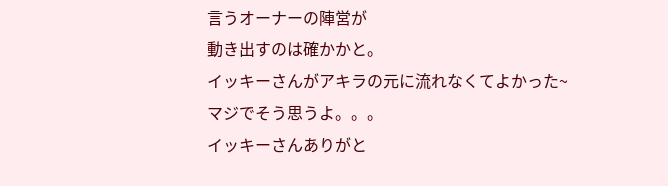言うオーナーの陣営が
動き出すのは確かかと。
イッキーさんがアキラの元に流れなくてよかった~
マジでそう思うよ。。。
イッキーさんありがと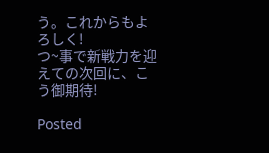う。これからもよろしく!
つ~事で新戦力を迎えての次回に、こう御期待!

Posted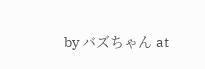by バズちゃん at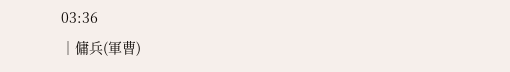03:36
│傭兵(軍曹)